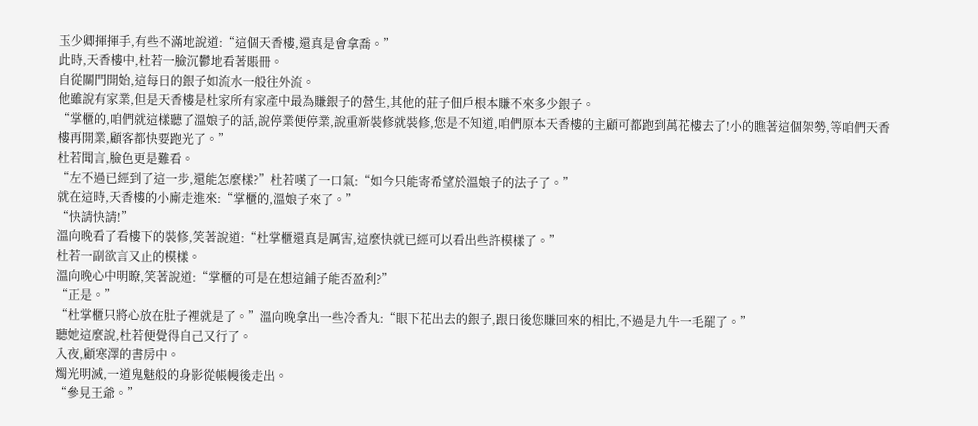玉少卿揮揮手,有些不滿地說道:“這個天香樓,還真是會拿喬。”
此時,天香樓中,杜若一臉沉鬱地看著賬冊。
自從關門開始,這每日的銀子如流水一般往外流。
他雖說有家業,但是天香樓是杜家所有家產中最為賺銀子的營生,其他的莊子佃戶根本賺不來多少銀子。
“掌櫃的,咱們就這樣聽了溫娘子的話,說停業便停業,說重新裝修就裝修,您是不知道,咱們原本天香樓的主顧可都跑到萬花樓去了!小的瞧著這個架勢,等咱們天香樓再開業,顧客都快要跑光了。”
杜若聞言,臉色更是難看。
“左不過已經到了這一步,還能怎麼樣?”杜若嘆了一口氣:“如今只能寄希望於溫娘子的法子了。”
就在這時,天香樓的小廝走進來:“掌櫃的,溫娘子來了。”
“快請快請!”
溫向晚看了看樓下的裝修,笑著說道:“杜掌櫃還真是厲害,這麼快就已經可以看出些許模樣了。”
杜若一副欲言又止的模樣。
溫向晚心中明瞭,笑著說道:“掌櫃的可是在想這鋪子能否盈利?”
“正是。”
“杜掌櫃只將心放在肚子裡就是了。”溫向晚拿出一些冷香丸:“眼下花出去的銀子,跟日後您賺回來的相比,不過是九牛一毛罷了。”
聽她這麼說,杜若便覺得自己又行了。
入夜,顧寒澤的書房中。
燭光明滅,一道鬼魅般的身影從帳幔後走出。
“參見王爺。”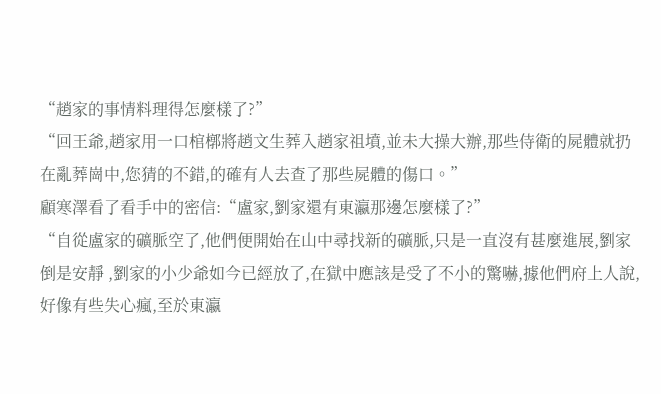“趙家的事情料理得怎麼樣了?”
“回王爺,趙家用一口棺槨將趙文生葬入趙家祖墳,並未大操大辦,那些侍衛的屍體就扔在亂葬崗中,您猜的不錯,的確有人去查了那些屍體的傷口。”
顧寒澤看了看手中的密信:“盧家,劉家還有東瀛那邊怎麼樣了?”
“自從盧家的礦脈空了,他們便開始在山中尋找新的礦脈,只是一直沒有甚麼進展,劉家倒是安靜 ,劉家的小少爺如今已經放了,在獄中應該是受了不小的驚嚇,據他們府上人說,好像有些失心瘋,至於東瀛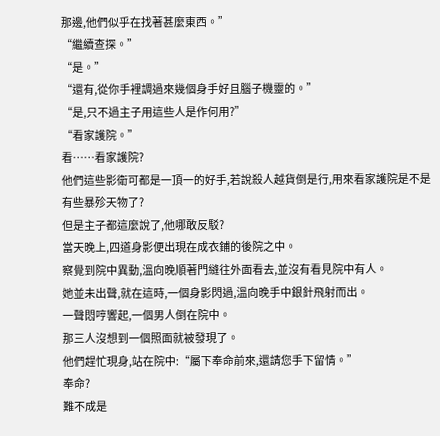那邊,他們似乎在找著甚麼東西。”
“繼續查探。”
“是。”
“還有,從你手裡調過來幾個身手好且腦子機靈的。”
“是,只不過主子用這些人是作何用?”
“看家護院。”
看……看家護院?
他們這些影衛可都是一頂一的好手,若說殺人越貨倒是行,用來看家護院是不是有些暴殄天物了?
但是主子都這麼說了,他哪敢反駁?
當天晚上,四道身影便出現在成衣鋪的後院之中。
察覺到院中異動,溫向晚順著門縫往外面看去,並沒有看見院中有人。
她並未出聲,就在這時,一個身影閃過,溫向晚手中銀針飛射而出。
一聲悶哼響起,一個男人倒在院中。
那三人沒想到一個照面就被發現了。
他們趕忙現身,站在院中:“屬下奉命前來,還請您手下留情。”
奉命?
難不成是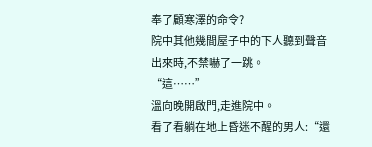奉了顧寒澤的命令?
院中其他幾間屋子中的下人聽到聲音出來時,不禁嚇了一跳。
“這……”
溫向晚開啟門,走進院中。
看了看躺在地上昏迷不醒的男人:“還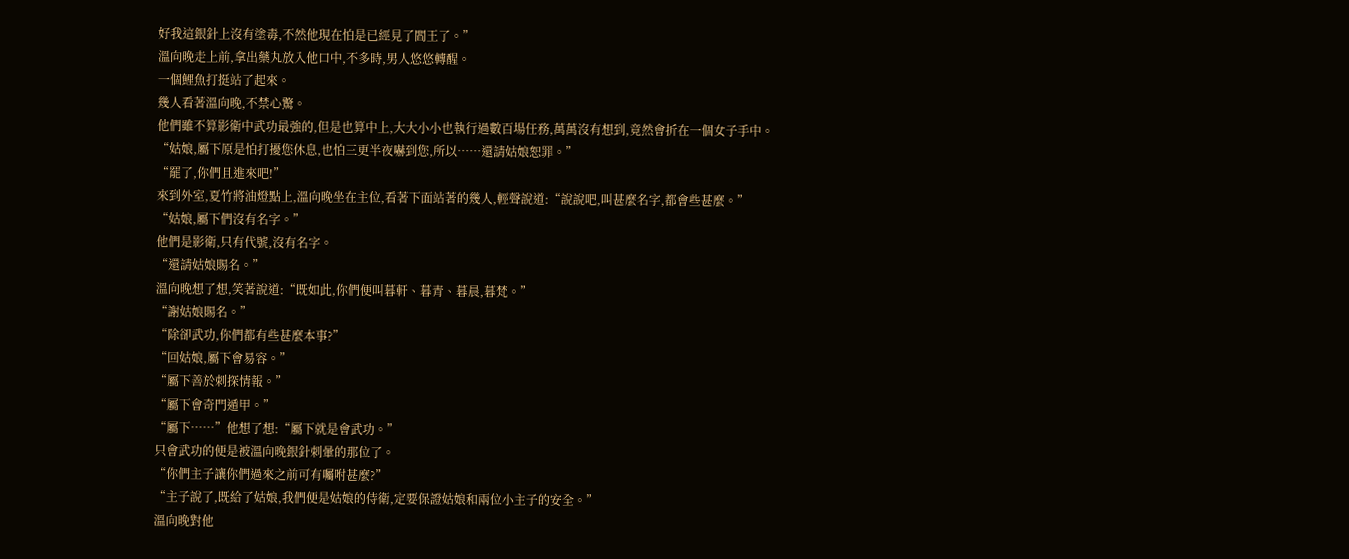好我這銀針上沒有塗毒,不然他現在怕是已經見了閻王了。”
溫向晚走上前,拿出藥丸放入他口中,不多時,男人悠悠轉醒。
一個鯉魚打挺站了起來。
幾人看著溫向晚,不禁心驚。
他們雖不算影衛中武功最強的,但是也算中上,大大小小也執行過數百場任務,萬萬沒有想到,竟然會折在一個女子手中。
“姑娘,屬下原是怕打擾您休息,也怕三更半夜嚇到您,所以……還請姑娘恕罪。”
“罷了,你們且進來吧!”
來到外室,夏竹將油燈點上,溫向晚坐在主位,看著下面站著的幾人,輕聲說道:“說說吧,叫甚麼名字,都會些甚麼。”
“姑娘,屬下們沒有名字。”
他們是影衛,只有代號,沒有名字。
“還請姑娘賜名。”
溫向晚想了想,笑著說道:“既如此,你們便叫暮軒、暮青、暮晨,暮梵。”
“謝姑娘賜名。”
“除卻武功,你們都有些甚麼本事?”
“回姑娘,屬下會易容。”
“屬下善於刺探情報。”
“屬下會奇門遁甲。”
“屬下……”他想了想:“屬下就是會武功。”
只會武功的便是被溫向晚銀針刺暈的那位了。
“你們主子讓你們過來之前可有囑咐甚麼?”
“主子說了,既給了姑娘,我們便是姑娘的侍衛,定要保證姑娘和兩位小主子的安全。”
溫向晚對他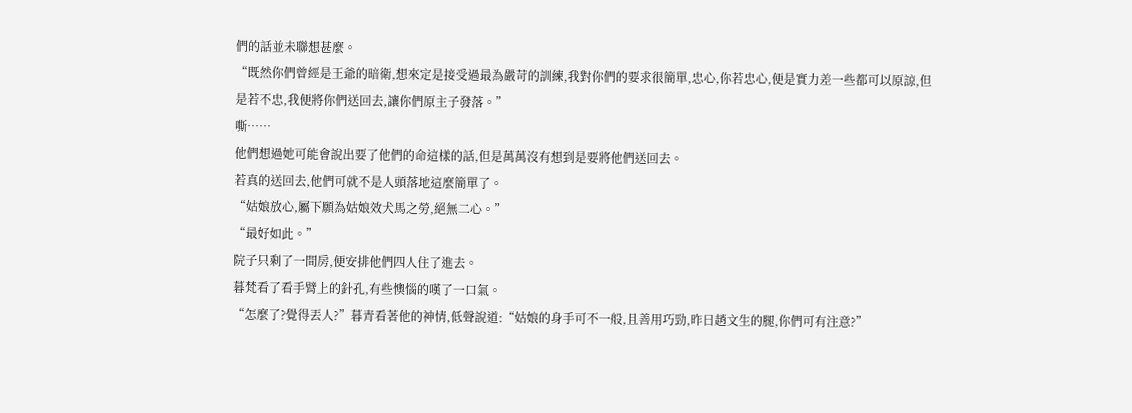們的話並未聯想甚麼。
“既然你們曾經是王爺的暗衛,想來定是接受過最為嚴苛的訓練,我對你們的要求很簡單,忠心,你若忠心,便是實力差一些都可以原諒,但是若不忠,我便將你們送回去,讓你們原主子發落。”
嘶……
他們想過她可能會說出要了他們的命這樣的話,但是萬萬沒有想到是要將他們送回去。
若真的送回去,他們可就不是人頭落地這麼簡單了。
“姑娘放心,屬下願為姑娘效犬馬之勞,絕無二心。”
“最好如此。”
院子只剩了一間房,便安排他們四人住了進去。
暮梵看了看手臂上的針孔,有些懊惱的嘆了一口氣。
“怎麼了?覺得丟人?”暮青看著他的神情,低聲說道:“姑娘的身手可不一般,且善用巧勁,昨日趙文生的腿,你們可有注意?”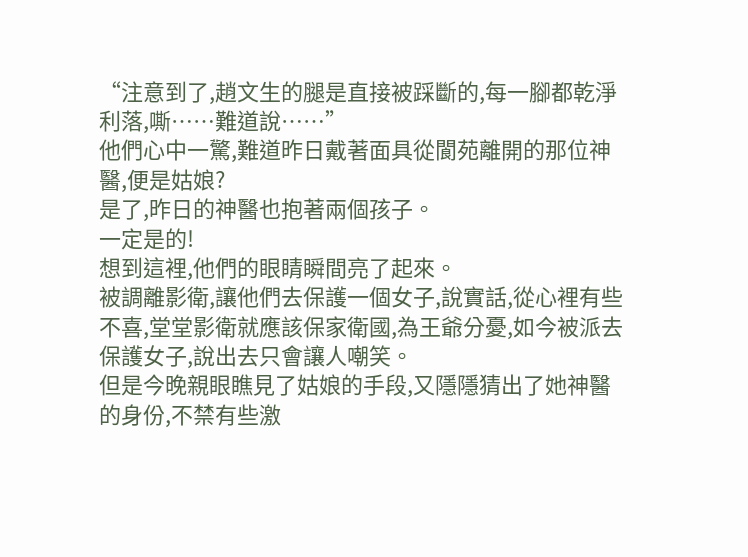“注意到了,趙文生的腿是直接被踩斷的,每一腳都乾淨利落,嘶……難道說……”
他們心中一驚,難道昨日戴著面具從閬苑離開的那位神醫,便是姑娘?
是了,昨日的神醫也抱著兩個孩子。
一定是的!
想到這裡,他們的眼睛瞬間亮了起來。
被調離影衛,讓他們去保護一個女子,說實話,從心裡有些不喜,堂堂影衛就應該保家衛國,為王爺分憂,如今被派去保護女子,說出去只會讓人嘲笑。
但是今晚親眼瞧見了姑娘的手段,又隱隱猜出了她神醫的身份,不禁有些激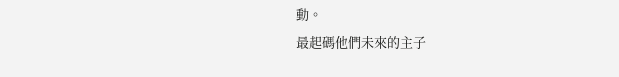動。
最起碼他們未來的主子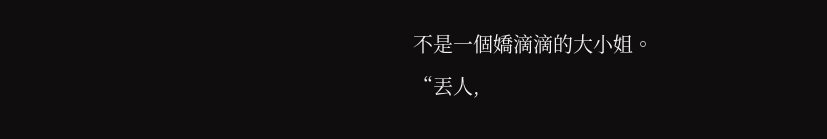不是一個嬌滴滴的大小姐。
“丟人,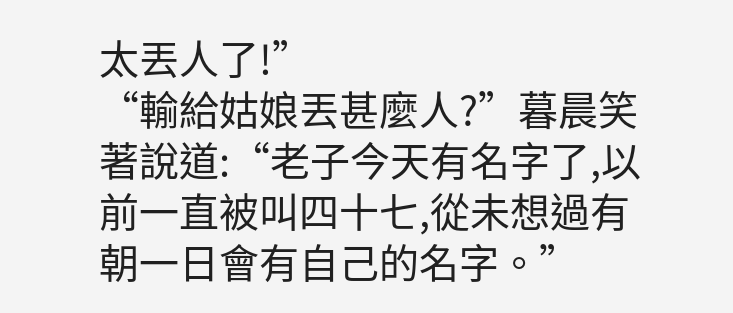太丟人了!”
“輸給姑娘丟甚麼人?”暮晨笑著說道:“老子今天有名字了,以前一直被叫四十七,從未想過有朝一日會有自己的名字。”